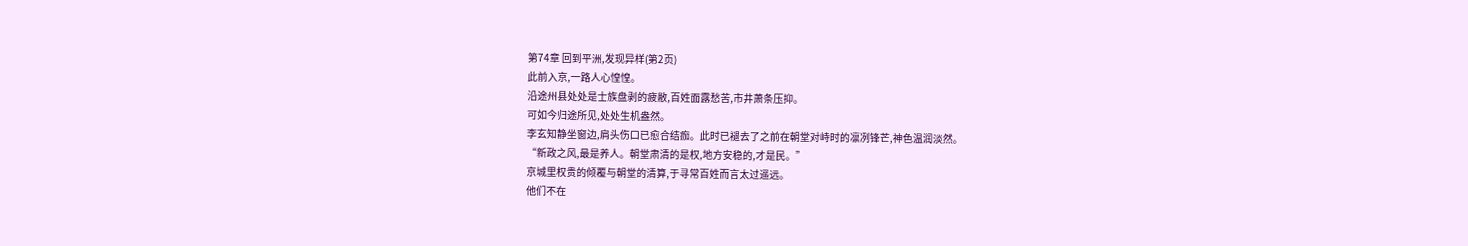第74章 回到平洲,发现异样(第2页)
此前入京,一路人心惶惶。
沿途州县处处是士族盘剥的疲敝,百姓面露愁苦,市井萧条压抑。
可如今归途所见,处处生机盎然。
李玄知静坐窗边,肩头伤口已愈合结痂。此时已褪去了之前在朝堂对峙时的凛冽锋芒,神色温润淡然。
“新政之风,最是养人。朝堂肃清的是权,地方安稳的,才是民。”
京城里权贵的倾覆与朝堂的清算,于寻常百姓而言太过遥远。
他们不在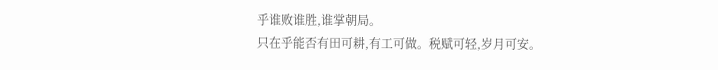乎谁败谁胜,谁掌朝局。
只在乎能否有田可耕,有工可做。税赋可轻,岁月可安。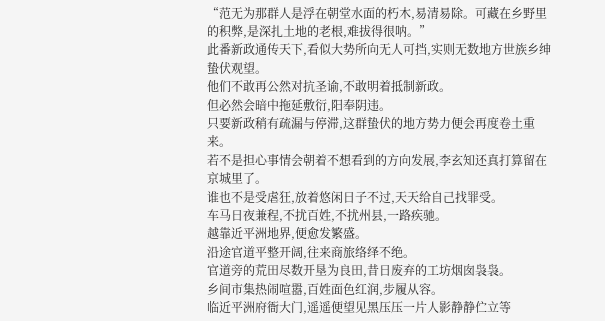“范无为那群人是浮在朝堂水面的朽木,易清易除。可藏在乡野里的积弊,是深扎土地的老根,难拔得很呐。”
此番新政通传天下,看似大势所向无人可挡,实则无数地方世族乡绅蛰伏观望。
他们不敢再公然对抗圣谕,不敢明着抵制新政。
但必然会暗中拖延敷衍,阳奉阴违。
只要新政稍有疏漏与停滞,这群蛰伏的地方势力便会再度卷土重来。
若不是担心事情会朝着不想看到的方向发展,李玄知还真打算留在京城里了。
谁也不是受虐狂,放着悠闲日子不过,天天给自己找罪受。
车马日夜兼程,不扰百姓,不扰州县,一路疾驰。
越靠近平洲地界,便愈发繁盛。
沿途官道平整开阔,往来商旅络绎不绝。
官道旁的荒田尽数开垦为良田,昔日废弃的工坊烟囱袅袅。
乡间市集热闹喧嚣,百姓面色红润,步履从容。
临近平洲府衙大门,遥遥便望见黑压压一片人影静静伫立等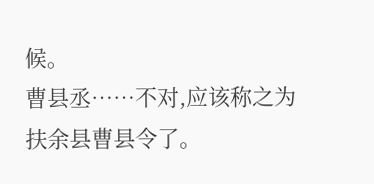候。
曹县丞……不对,应该称之为扶余县曹县令了。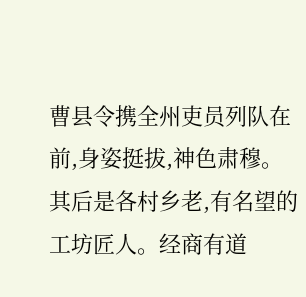曹县令携全州吏员列队在前,身姿挺拔,神色肃穆。
其后是各村乡老,有名望的工坊匠人。经商有道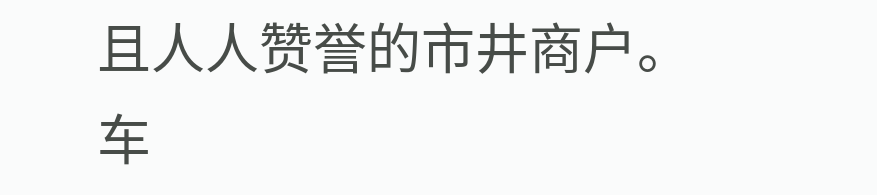且人人赞誉的市井商户。
车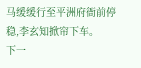马缓缓行至平洲府衙前停稳,李玄知掀帘下车。
下一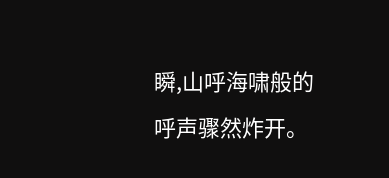瞬,山呼海啸般的呼声骤然炸开。